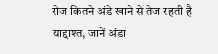रोज कितने अंडे खाने से तेज रहती है याद्दाश्त, जानें अंडा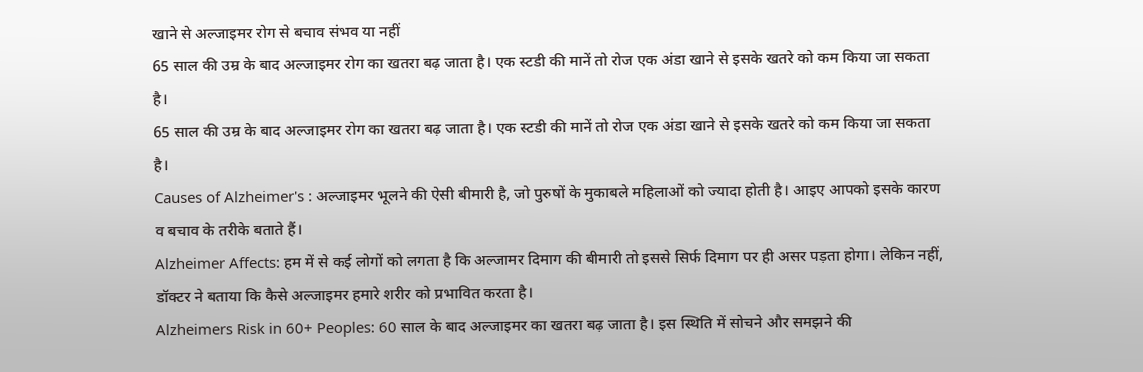खाने से अल्जाइमर रोग से बचाव संभव या नहीं
65 साल की उम्र के बाद अल्जाइमर रोग का खतरा बढ़ जाता है। एक स्टडी की मानें तो रोज एक अंडा खाने से इसके खतरे को कम किया जा सकता है।
65 साल की उम्र के बाद अल्जाइमर रोग का खतरा बढ़ जाता है। एक स्टडी की मानें तो रोज एक अंडा खाने से इसके खतरे को कम किया जा सकता है।
Causes of Alzheimer's : अल्जाइमर भूलने की ऐसी बीमारी है, जो पुरुषों के मुकाबले महिलाओं को ज्यादा होती है। आइए आपको इसके कारण व बचाव के तरीके बताते हैं।
Alzheimer Affects: हम में से कई लोगों को लगता है कि अल्जामर दिमाग की बीमारी तो इससे सिर्फ दिमाग पर ही असर पड़ता होगा। लेकिन नहीं, डॉक्टर ने बताया कि कैसे अल्जाइमर हमारे शरीर को प्रभावित करता है।
Alzheimers Risk in 60+ Peoples: 60 साल के बाद अल्जाइमर का खतरा बढ़ जाता है। इस स्थिति में सोचने और समझने की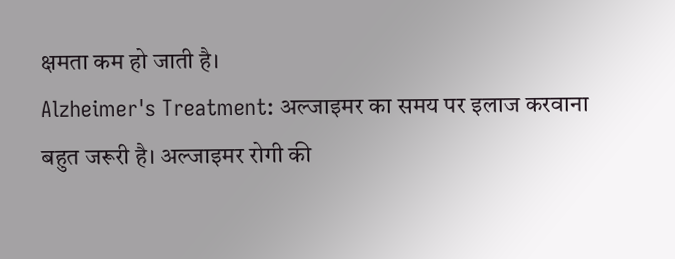क्षमता कम हो जाती है।
Alzheimer's Treatment: अल्जाइमर का समय पर इलाज करवाना बहुत जरूरी है। अल्जाइमर रोगी की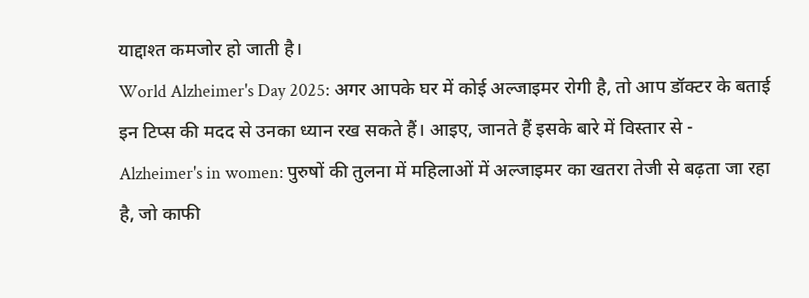याद्दाश्त कमजोर हो जाती है।
World Alzheimer's Day 2025: अगर आपके घर में कोई अल्जाइमर रोगी है, तो आप डॉक्टर के बताई इन टिप्स की मदद से उनका ध्यान रख सकते हैं। आइए, जानते हैं इसके बारे में विस्तार से -
Alzheimer's in women: पुरुषों की तुलना में महिलाओं में अल्जाइमर का खतरा तेजी से बढ़ता जा रहा है, जो काफी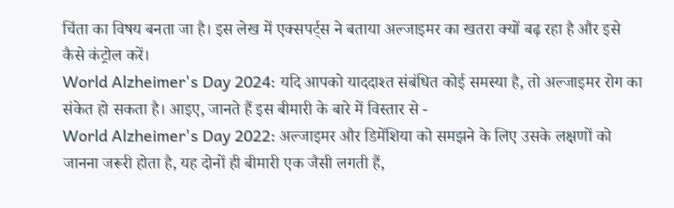चिंता का विषय बनता जा है। इस लेख में एक्सपर्ट्स ने बताया अल्जाइमर का खतरा क्यों बढ़ रहा है और इसे कैसे कंट्रोल करें।
World Alzheimer's Day 2024: यदि आपको याददाश्त संबंधित कोई समस्या है, तो अल्जाइमर रोग का संकेत हो सकता है। आइए, जानते हैं इस बीमारी के बारे में विस्तार से -
World Alzheimer's Day 2022: अल्जाइमर और डिमेंशिया को समझने के लिए उसके लक्षणों को जानना जरूरी होता है, यह दोनों ही बीमारी एक जैसी लगती हैं,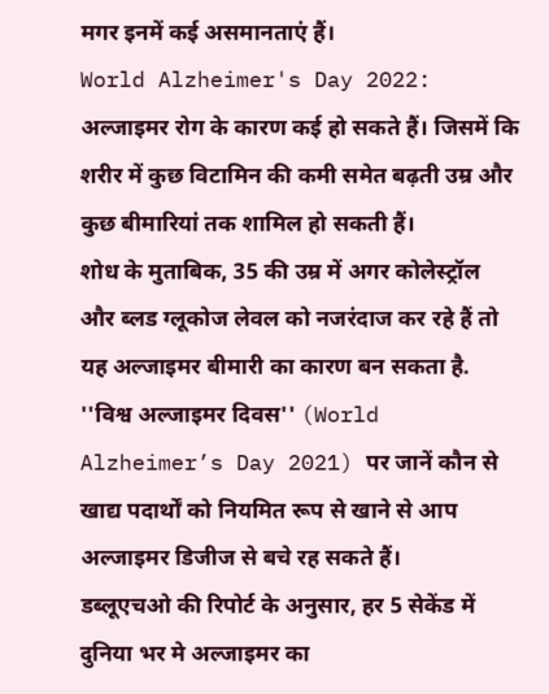मगर इनमें कई असमानताएं हैं।
World Alzheimer's Day 2022: अल्जाइमर रोग के कारण कई हो सकते हैं। जिसमें कि शरीर में कुछ विटामिन की कमी समेत बढ़ती उम्र और कुछ बीमारियां तक शामिल हो सकती हैं।
शोध के मुताबिक, 35 की उम्र में अगर कोलेस्ट्रॉल और ब्लड ग्लूकोज लेवल को नजरंदाज कर रहे हैं तो यह अल्जाइमर बीमारी का कारण बन सकता है.
''विश्व अल्जाइमर दिवस'' (World Alzheimer’s Day 2021) पर जानें कौन से खाद्य पदार्थों को नियमित रूप से खाने से आप अल्जाइमर डिजीज से बचे रह सकते हैं।
डब्लूएचओ की रिपोर्ट के अनुसार, हर 5 सेकेंड में दुनिया भर मे अल्जाइमर का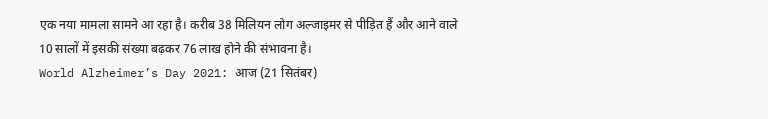एक नया मामला सामने आ रहा है। करीब 38 मिलियन लोग अल्जाइमर से पीड़ित हैं और आने वाले 10 सालों में इसकी संख्या बढ़कर 76 लाख होने की संभावना है।
World Alzheimer’s Day 2021: आज (21 सितंबर)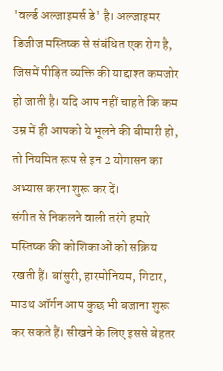'वर्ल्ड अल्जाइमर्स डे' है। अल्जाइमर डिजीज मस्तिष्क से संबंधित एक रोग है, जिसमें पीड़ित व्यक्ति की याद्दाश्त कमजोर हो जाती है। यदि आप नहीं चाहते कि कम उम्र में ही आपको ये भूलने की बीमारी हो, तो नियमित रूप से इन 2 योगासन का अभ्यास करना शुरू कर दें।
संगीत से निकलने वाली तरंगे हमारे मस्तिष्क की कोशिकाओं को सक्रिय रखती हैं। बांसुरी, हारमोनियम, गिटार, माउथ ऑर्गन आप कुछ भी बजाना शुरू कर सकते हैं। सीखने के लिए इससे बेहतर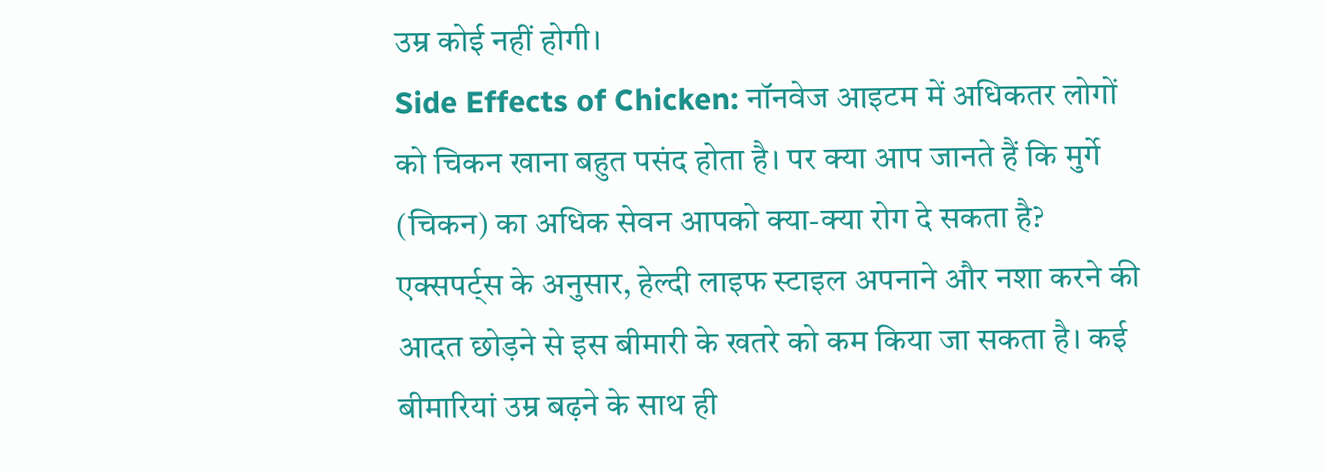उम्र कोई नहीं होगी।
Side Effects of Chicken: नॉनवेज आइटम में अधिकतर लोगों को चिकन खाना बहुत पसंद होता है। पर क्या आप जानते हैं कि मुर्गे (चिकन) का अधिक सेवन आपको क्या-क्या रोग दे सकता है?
एक्सपर्ट्स के अनुसार, हेल्दी लाइफ स्टाइल अपनाने और नशा करने की आदत छोड़ने से इस बीमारी के खतरे को कम किया जा सकता है। कई बीमारियां उम्र बढ़ने के साथ ही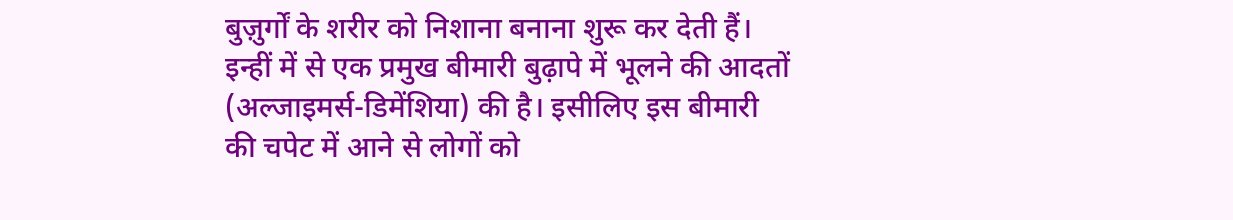बुज़ुर्गों के शरीर को निशाना बनाना शुरू कर देती हैं। इन्हीं में से एक प्रमुख बीमारी बुढ़ापे में भूलने की आदतों (अल्जाइमर्स-डिमेंशिया) की है। इसीलिए इस बीमारी की चपेट में आने से लोगों को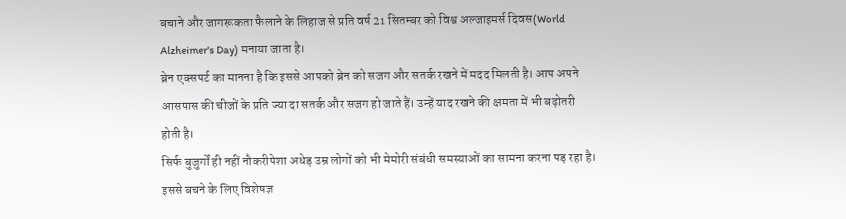बचाने और जागरूकता फैलाने के लिहाज से प्रति वर्ष 21 सितम्बर को विश्व अल्जाइमर्स दिवस(World Alzheimer's Day) मनाया जाता है।
ब्रेन एक्सपर्ट का मानना है कि इससे आपको ब्रेन को सजग और सतर्क रखने में मदद मिलती है। आप अपने आसपास की चीजों के प्रति ज्या दा सतर्क और सजग हो जाते हैं। उन्हें याद रखने की क्षमता में भी बढ़ोतरी होती है।
सिर्फ बुजुर्गों ही नहीं नौकरीपेशा अधेड़ उम्र लोगों को भी मेमोरी संबंधी समस्याओं का सामना करना पड़ रहा है। इससे बचने के लिए विशेषज्ञ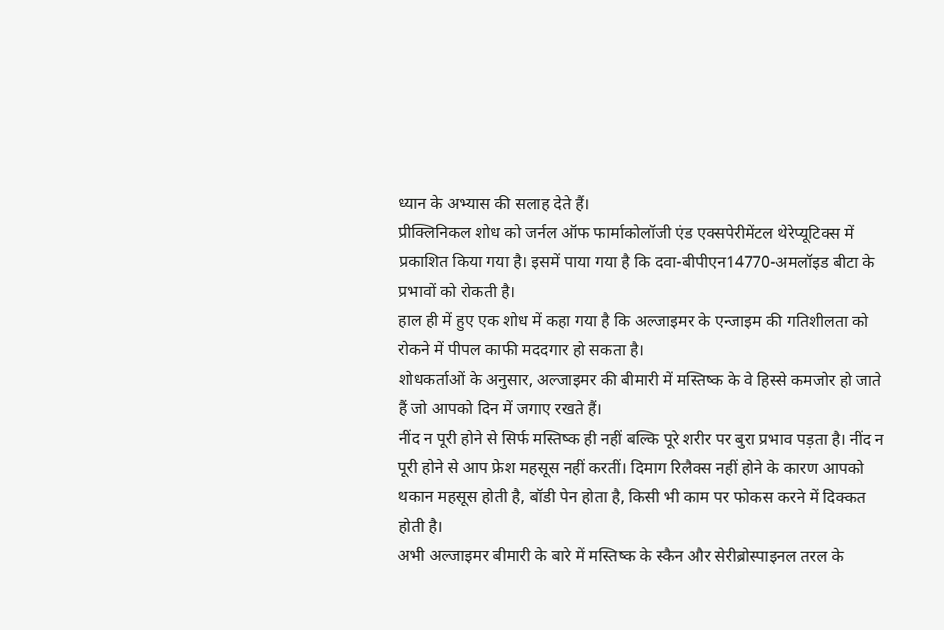ध्यान के अभ्यास की सलाह देते हैं।
प्रीक्लिनिकल शोध को जर्नल ऑफ फार्माकोलॉजी एंड एक्सपेरीमेंटल थेरेप्यूटिक्स में प्रकाशित किया गया है। इसमें पाया गया है कि दवा-बीपीएन14770-अमलॉइड बीटा के प्रभावों को रोकती है।
हाल ही में हुए एक शोध में कहा गया है कि अल्जाइमर के एन्जाइम की गतिशीलता को रोकने में पीपल काफी मददगार हो सकता है।
शोधकर्ताओं के अनुसार, अल्जाइमर की बीमारी में मस्तिष्क के वे हिस्से कमजोर हो जाते हैं जो आपको दिन में जगाए रखते हैं।
नींद न पूरी होने से सिर्फ मस्तिष्क ही नहीं बल्कि पूरे शरीर पर बुरा प्रभाव पड़ता है। नींद न पूरी होने से आप फ्रेश महसूस नहीं करतीं। दिमाग रिलैक्स नहीं होने के कारण आपको थकान महसूस होती है, बॉडी पेन होता है, किसी भी काम पर फोकस करने में दिक्कत होती है।
अभी अल्जाइमर बीमारी के बारे में मस्तिष्क के स्कैन और सेरीब्रोस्पाइनल तरल के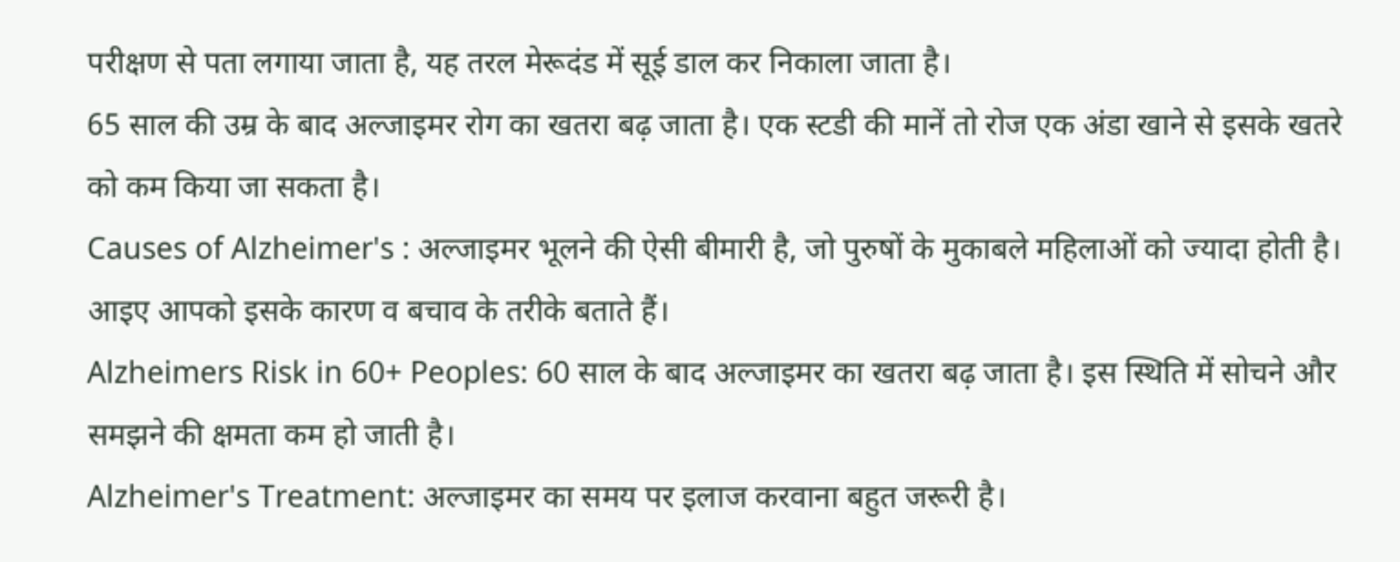परीक्षण से पता लगाया जाता है, यह तरल मेरूदंड में सूई डाल कर निकाला जाता है।
65 साल की उम्र के बाद अल्जाइमर रोग का खतरा बढ़ जाता है। एक स्टडी की मानें तो रोज एक अंडा खाने से इसके खतरे को कम किया जा सकता है।
Causes of Alzheimer's : अल्जाइमर भूलने की ऐसी बीमारी है, जो पुरुषों के मुकाबले महिलाओं को ज्यादा होती है। आइए आपको इसके कारण व बचाव के तरीके बताते हैं।
Alzheimers Risk in 60+ Peoples: 60 साल के बाद अल्जाइमर का खतरा बढ़ जाता है। इस स्थिति में सोचने और समझने की क्षमता कम हो जाती है।
Alzheimer's Treatment: अल्जाइमर का समय पर इलाज करवाना बहुत जरूरी है।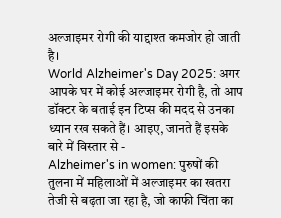अल्जाइमर रोगी की याद्दाश्त कमजोर हो जाती है।
World Alzheimer's Day 2025: अगर आपके घर में कोई अल्जाइमर रोगी है, तो आप डॉक्टर के बताई इन टिप्स की मदद से उनका ध्यान रख सकते हैं। आइए, जानते हैं इसके बारे में विस्तार से -
Alzheimer's in women: पुरुषों की तुलना में महिलाओं में अल्जाइमर का खतरा तेजी से बढ़ता जा रहा है, जो काफी चिंता का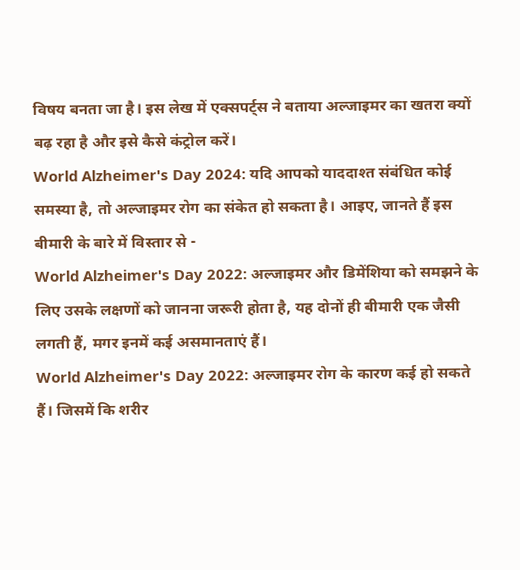विषय बनता जा है। इस लेख में एक्सपर्ट्स ने बताया अल्जाइमर का खतरा क्यों बढ़ रहा है और इसे कैसे कंट्रोल करें।
World Alzheimer's Day 2024: यदि आपको याददाश्त संबंधित कोई समस्या है, तो अल्जाइमर रोग का संकेत हो सकता है। आइए, जानते हैं इस बीमारी के बारे में विस्तार से -
World Alzheimer's Day 2022: अल्जाइमर और डिमेंशिया को समझने के लिए उसके लक्षणों को जानना जरूरी होता है, यह दोनों ही बीमारी एक जैसी लगती हैं, मगर इनमें कई असमानताएं हैं।
World Alzheimer's Day 2022: अल्जाइमर रोग के कारण कई हो सकते हैं। जिसमें कि शरीर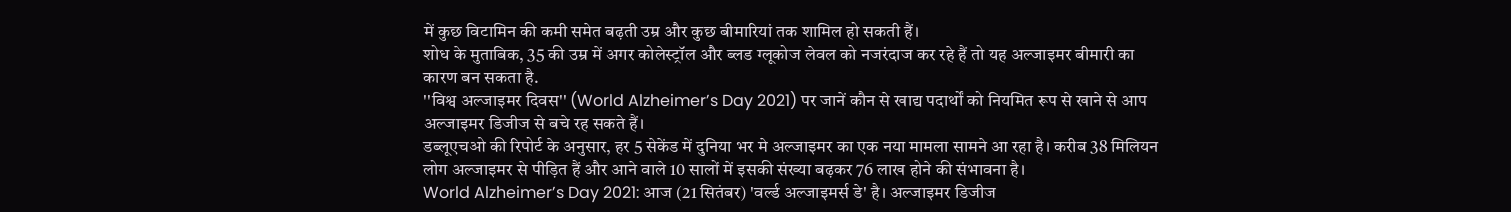में कुछ विटामिन की कमी समेत बढ़ती उम्र और कुछ बीमारियां तक शामिल हो सकती हैं।
शोध के मुताबिक, 35 की उम्र में अगर कोलेस्ट्रॉल और ब्लड ग्लूकोज लेवल को नजरंदाज कर रहे हैं तो यह अल्जाइमर बीमारी का कारण बन सकता है.
''विश्व अल्जाइमर दिवस'' (World Alzheimer’s Day 2021) पर जानें कौन से खाद्य पदार्थों को नियमित रूप से खाने से आप अल्जाइमर डिजीज से बचे रह सकते हैं।
डब्लूएचओ की रिपोर्ट के अनुसार, हर 5 सेकेंड में दुनिया भर मे अल्जाइमर का एक नया मामला सामने आ रहा है। करीब 38 मिलियन लोग अल्जाइमर से पीड़ित हैं और आने वाले 10 सालों में इसकी संख्या बढ़कर 76 लाख होने की संभावना है।
World Alzheimer’s Day 2021: आज (21 सितंबर) 'वर्ल्ड अल्जाइमर्स डे' है। अल्जाइमर डिजीज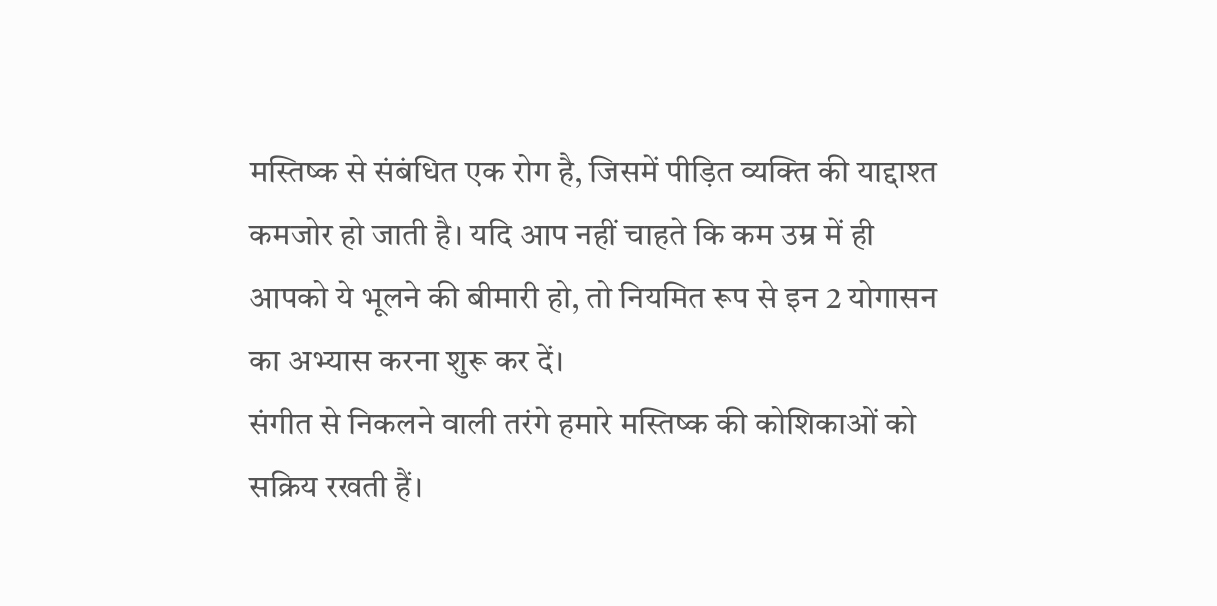मस्तिष्क से संबंधित एक रोग है, जिसमें पीड़ित व्यक्ति की याद्दाश्त कमजोर हो जाती है। यदि आप नहीं चाहते कि कम उम्र में ही आपको ये भूलने की बीमारी हो, तो नियमित रूप से इन 2 योगासन का अभ्यास करना शुरू कर दें।
संगीत से निकलने वाली तरंगे हमारे मस्तिष्क की कोशिकाओं को सक्रिय रखती हैं।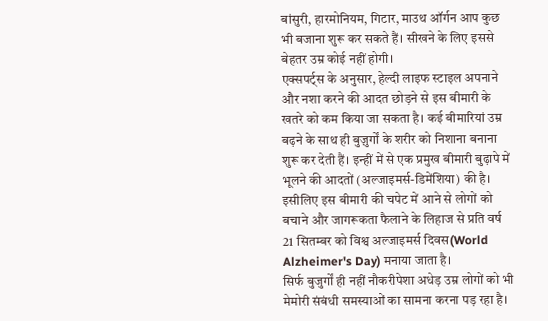बांसुरी, हारमोनियम, गिटार, माउथ ऑर्गन आप कुछ भी बजाना शुरू कर सकते हैं। सीखने के लिए इससे बेहतर उम्र कोई नहीं होगी।
एक्सपर्ट्स के अनुसार, हेल्दी लाइफ स्टाइल अपनाने और नशा करने की आदत छोड़ने से इस बीमारी के खतरे को कम किया जा सकता है। कई बीमारियां उम्र बढ़ने के साथ ही बुज़ुर्गों के शरीर को निशाना बनाना शुरू कर देती हैं। इन्हीं में से एक प्रमुख बीमारी बुढ़ापे में भूलने की आदतों (अल्जाइमर्स-डिमेंशिया) की है। इसीलिए इस बीमारी की चपेट में आने से लोगों को बचाने और जागरूकता फैलाने के लिहाज से प्रति वर्ष 21 सितम्बर को विश्व अल्जाइमर्स दिवस(World Alzheimer's Day) मनाया जाता है।
सिर्फ बुजुर्गों ही नहीं नौकरीपेशा अधेड़ उम्र लोगों को भी मेमोरी संबंधी समस्याओं का सामना करना पड़ रहा है।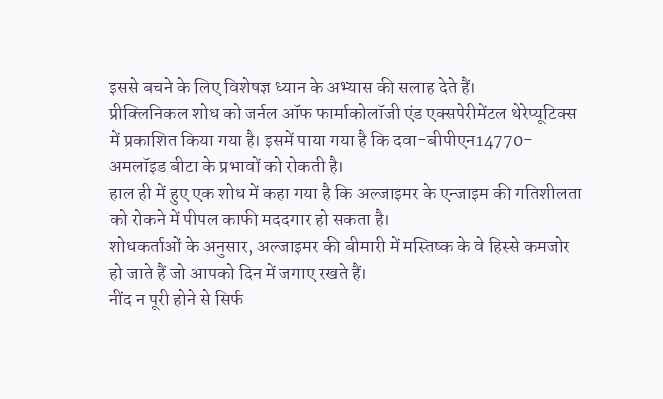इससे बचने के लिए विशेषज्ञ ध्यान के अभ्यास की सलाह देते हैं।
प्रीक्लिनिकल शोध को जर्नल ऑफ फार्माकोलॉजी एंड एक्सपेरीमेंटल थेरेप्यूटिक्स में प्रकाशित किया गया है। इसमें पाया गया है कि दवा-बीपीएन14770-अमलॉइड बीटा के प्रभावों को रोकती है।
हाल ही में हुए एक शोध में कहा गया है कि अल्जाइमर के एन्जाइम की गतिशीलता को रोकने में पीपल काफी मददगार हो सकता है।
शोधकर्ताओं के अनुसार, अल्जाइमर की बीमारी में मस्तिष्क के वे हिस्से कमजोर हो जाते हैं जो आपको दिन में जगाए रखते हैं।
नींद न पूरी होने से सिर्फ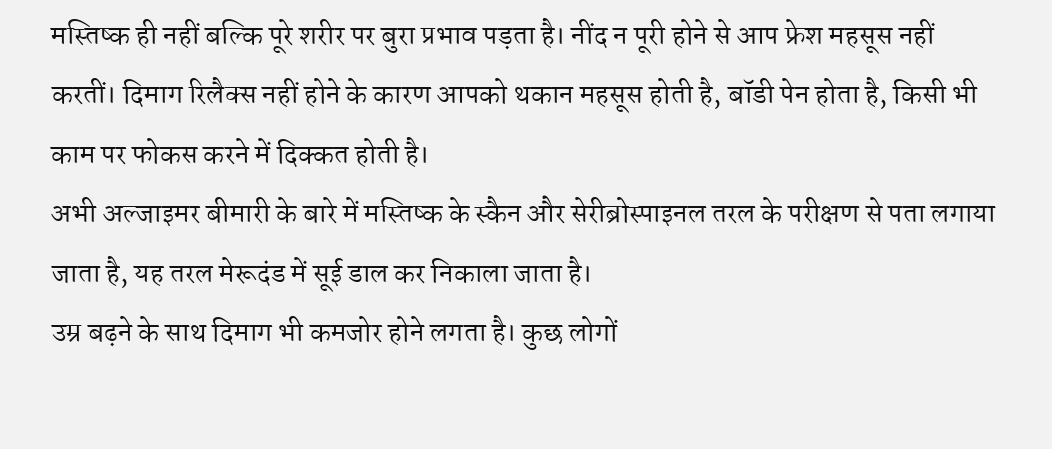मस्तिष्क ही नहीं बल्कि पूरे शरीर पर बुरा प्रभाव पड़ता है। नींद न पूरी होने से आप फ्रेश महसूस नहीं करतीं। दिमाग रिलैक्स नहीं होने के कारण आपको थकान महसूस होती है, बॉडी पेन होता है, किसी भी काम पर फोकस करने में दिक्कत होती है।
अभी अल्जाइमर बीमारी के बारे में मस्तिष्क के स्कैन और सेरीब्रोस्पाइनल तरल के परीक्षण से पता लगाया जाता है, यह तरल मेरूदंड में सूई डाल कर निकाला जाता है।
उम्र बढ़ने के साथ दिमाग भी कमजोर होने लगता है। कुछ लोगों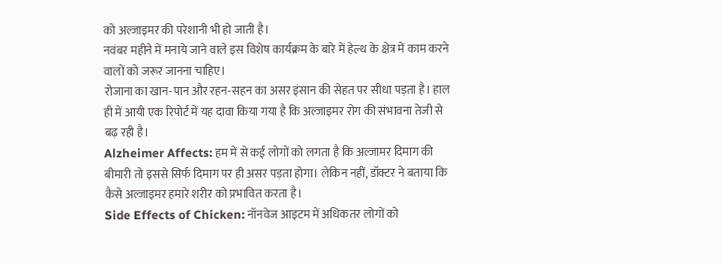को अल्जाइमर की परेशानी भी हो जाती है।
नवंबर महीने में मनाये जाने वाले इस विशेष कार्यक्रम के बारे में हेल्थ के क्षेत्र में काम करने वालों को जरूर जानना चाहिए।
रोजाना का खान-पान और रहन-सहन का असर इंसान की सेहत पर सीधा पड़ता है। हाल ही में आयी एक रिपोर्ट में यह दावा किया गया है कि अल्जाइमर रोग की संभावना तेजी से बढ़ रही है।
Alzheimer Affects: हम में से कई लोगों को लगता है कि अल्जामर दिमाग की बीमारी तो इससे सिर्फ दिमाग पर ही असर पड़ता होगा। लेकिन नहीं, डॉक्टर ने बताया कि कैसे अल्जाइमर हमारे शरीर को प्रभावित करता है।
Side Effects of Chicken: नॉनवेज आइटम में अधिकतर लोगों को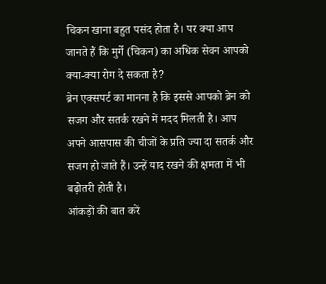चिकन खाना बहुत पसंद होता है। पर क्या आप जानते हैं कि मुर्गे (चिकन) का अधिक सेवन आपको क्या-क्या रोग दे सकता है?
ब्रेन एक्सपर्ट का मानना है कि इससे आपको ब्रेन को सजग और सतर्क रखने में मदद मिलती है। आप अपने आसपास की चीजों के प्रति ज्या दा सतर्क और सजग हो जाते हैं। उन्हें याद रखने की क्षमता में भी बढ़ोतरी होती है।
आंकड़ों की बात करें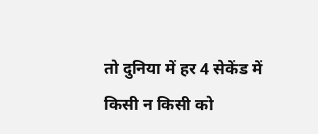तो दुनिया में हर 4 सेकेंड में किसी न किसी को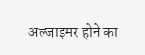अल्जाइमर होने का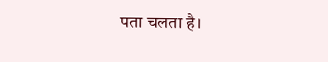पता चलता है।